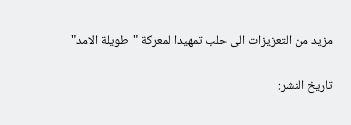مزيد من التعزيزات الى حلب تمهيدا لمعركة "طويلة الامد"

تاريخ النشر: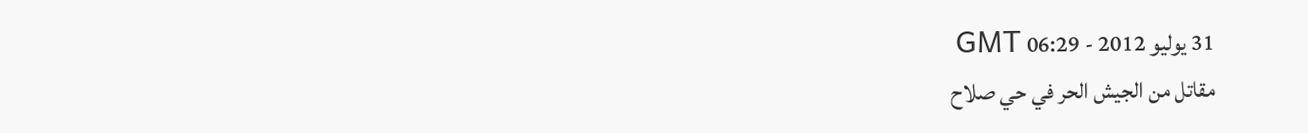31 يوليو 2012 - 06:29 GMT
مقاتل من الجيش الحر في حي صلاح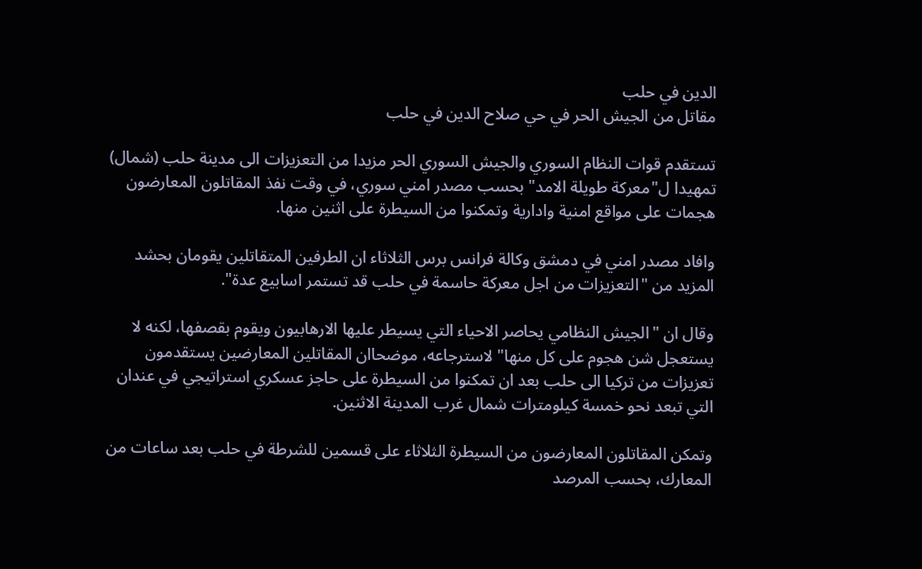الدين في حلب
مقاتل من الجيش الحر في حي صلاح الدين في حلب

تستقدم قوات النظام السوري والجيش السوري الحر مزيدا من التعزيزات الى مدينة حلب (شمال) تمهيدا ل"معركة طويلة الامد" بحسب مصدر امني سوري، في وقت نفذ المقاتلون المعارضون هجمات على مواقع امنية وادارية وتمكنوا من السيطرة على اثنين منها.

وافاد مصدر امني في دمشق وكالة فرانس برس الثلاثاء ان الطرفين المتقاتلين يقومان بحشد المزيد من "التعزيزات من اجل معركة حاسمة في حلب قد تستمر اسابيع عدة".

وقال ان "الجيش النظامي يحاصر الاحياء التي يسيطر عليها الارهابيون ويقوم بقصفها، لكنه لا يستعجل شن هجوم على كل منها" لاسترجاعه، موضحاان المقاتلين المعارضين يستقدمون تعزيزات من تركيا الى حلب بعد ان تمكنوا من السيطرة على حاجز عسكري استراتيجي في عندان التي تبعد نحو خمسة كيلومترات شمال غرب المدينة الاثنين.

وتمكن المقاتلون المعارضون من السيطرة الثلاثاء على قسمين للشرطة في حلب بعد ساعات من المعارك، بحسب المرصد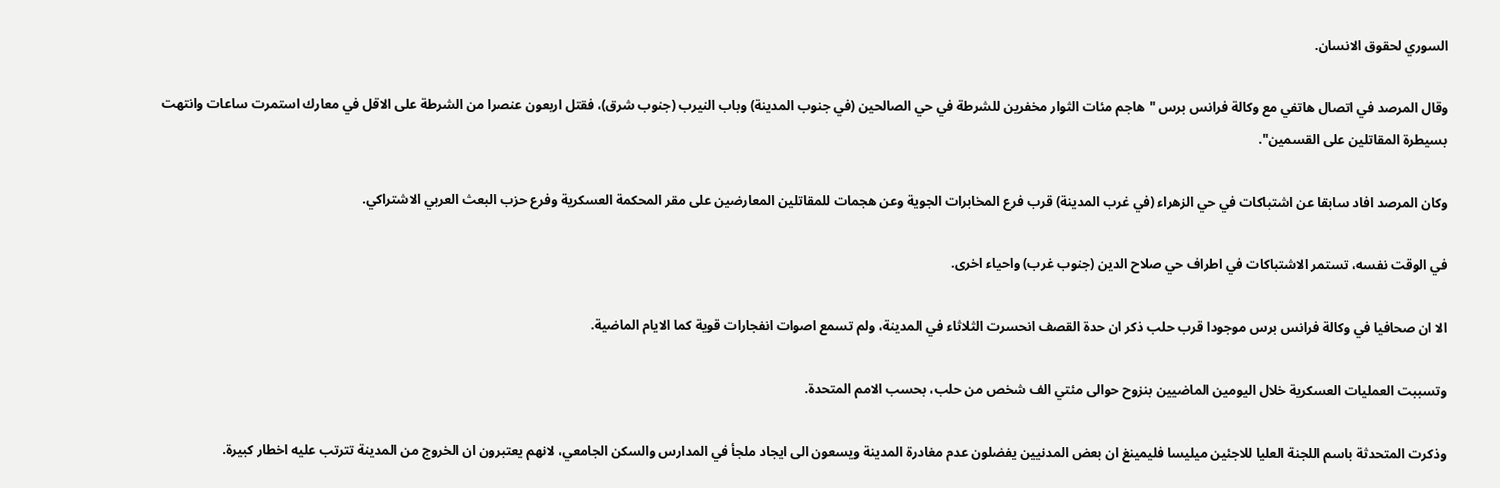السوري لحقوق الانسان.

وقال المرصد في اتصال هاتفي مع وكالة فرانس برس "هاجم مئات الثوار مخفرين للشرطة في حي الصالحين (في جنوب المدينة) وباب النيرب (جنوب شرق)، فقتل اربعون عنصرا من الشرطة على الاقل في معارك استمرت ساعات وانتهت بسيطرة المقاتلين على القسمين".

وكان المرصد افاد سابقا عن اشتباكات في حي الزهراء (في غرب المدينة) قرب فرع المخابرات الجوية وعن هجمات للمقاتلين المعارضين على مقر المحكمة العسكرية وفرع حزب البعث العربي الاشتراكي.

في الوقت نفسه، تستمر الاشتباكات في اطراف حي صلاح الدين (جنوب غرب) واحياء اخرى.

الا ان صحافيا في وكالة فرانس برس موجودا قرب حلب ذكر ان حدة القصف انحسرت الثلاثاء في المدينة، ولم تسمع اصوات انفجارات قوية كما الايام الماضية.

وتسببت العمليات العسكرية خلال اليومين الماضيين بنزوح حوالى مئتي الف شخص من حلب، بحسب الامم المتحدة.

وذكرت المتحدثة باسم اللجنة العليا للاجئين ميليسا فليمينغ ان بعض المدنيين يفضلون عدم مغادرة المدينة ويسعون الى ايجاد ملجأ في المدارس والسكن الجامعي، لانهم يعتبرون ان الخروج من المدينة تترتب عليه اخطار كبيرة.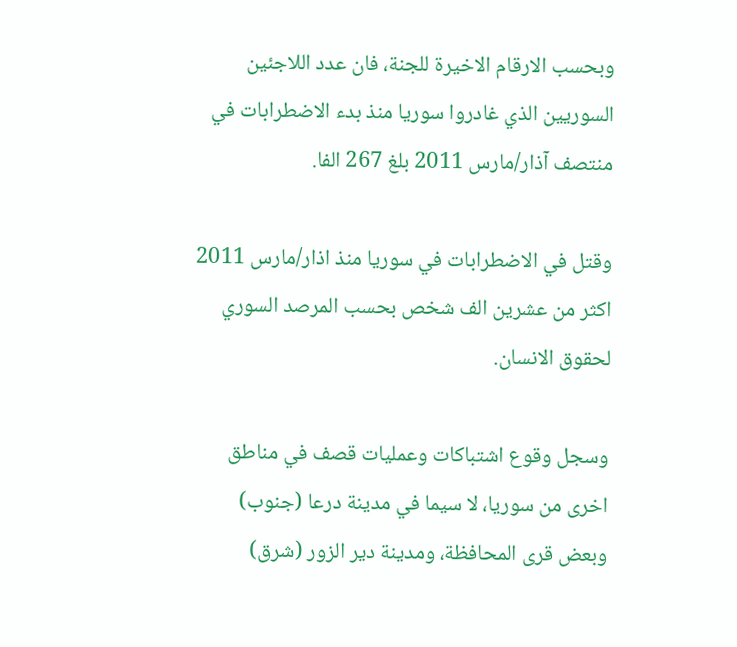وبحسب الارقام الاخيرة للجنة، فان عدد اللاجئين السوريين الذي غادروا سوريا منذ بدء الاضطرابات في منتصف آذار/مارس 2011 بلغ 267 الفا.

وقتل في الاضطرابات في سوريا منذ اذار/مارس 2011 اكثر من عشرين الف شخص بحسب المرصد السوري لحقوق الانسان.

وسجل وقوع اشتباكات وعمليات قصف في مناطق اخرى من سوريا، لا سيما في مدينة درعا (جنوب) وبعض قرى المحافظة، ومدينة دير الزور (شرق)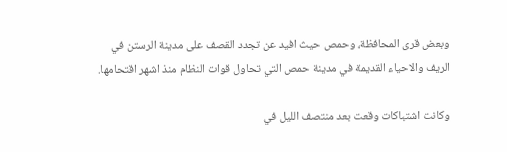وبعض قرى المحافظة، وحمص حيث افيد عن تجدد القصف على مدينة الرستن في الريف والاحياء القديمة في مدينة حمص التي تحاول قوات النظام منذ اشهر اقتحامها.

وكانت اشتباكات وقعت بعد منتصف الليل في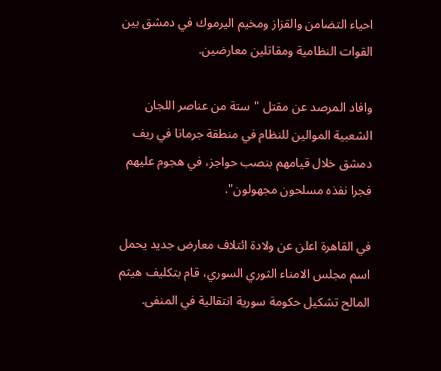احياء التضامن والقزاز ومخيم اليرموك في دمشق بين القوات النظامية ومقاتلين معارضين.

وافاد المرصد عن مقتل "ستة من عناصر اللجان الشعبية الموالين للنظام في منطقة جرمانا في ريف دمشق خلال قيامهم بنصب حواجز، في هجوم عليهم فجرا نفذه مسلحون مجهولون".

في القاهرة اعلن عن ولادة ائتلاف معارض جديد يحمل اسم مجلس الامناء الثوري السوري، قام بتكليف هيثم المالح تشكيل حكومة سورية انتقالية في المنفى.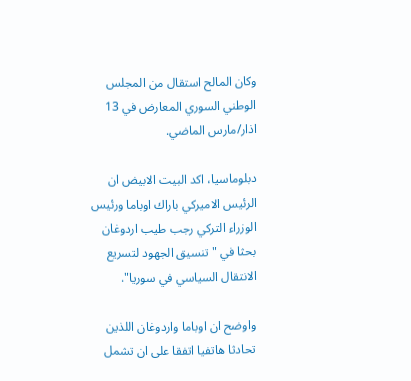وكان المالح استقال من المجلس الوطني السوري المعارض في 13 اذار/مارس الماضي.

دبلوماسيا، اكد البيت الابيض ان الرئيس الاميركي باراك اوباما ورئيس الوزراء التركي رجب طيب اردوغان بحثا في "تنسيق الجهود لتسريع الانتقال السياسي في سوريا".

واوضح ان اوباما واردوغان اللذين تحادثا هاتفيا اتفقا على ان تشمل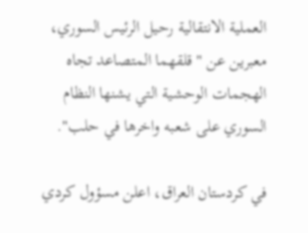العملية الانتقالية رحيل الرئيس السوري، معبرين عن "قلقهما المتصاعد تجاه الهجمات الوحشية التي يشنها النظام السوري على شعبه واخرها في حلب".

في كردستان العراق، اعلن مسؤول كردي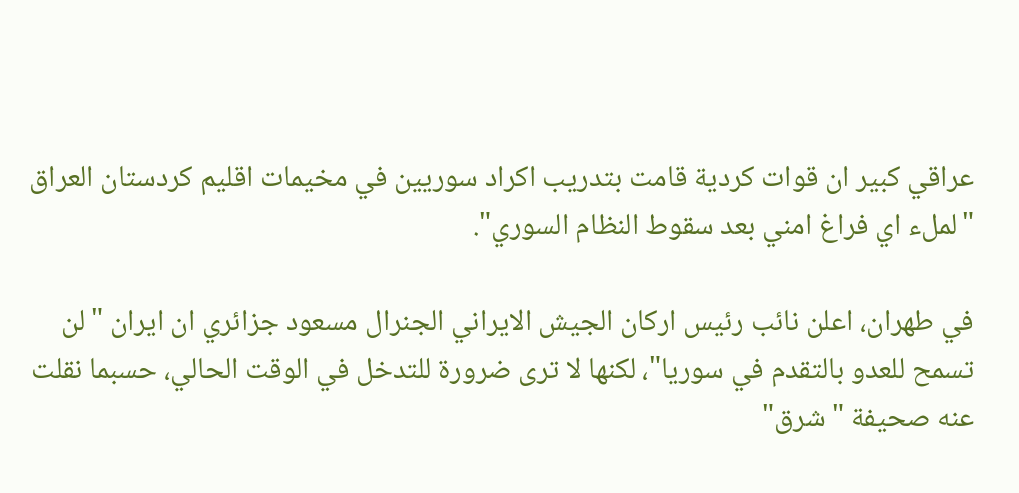عراقي كبير ان قوات كردية قامت بتدريب اكراد سوريين في مخيمات اقليم كردستان العراق "لملء اي فراغ امني بعد سقوط النظام السوري".

في طهران، اعلن نائب رئيس اركان الجيش الايراني الجنرال مسعود جزائري ان ايران "لن تسمح للعدو بالتقدم في سوريا"، لكنها لا ترى ضرورة للتدخل في الوقت الحالي، حسبما نقلت عنه صحيفة "شرق"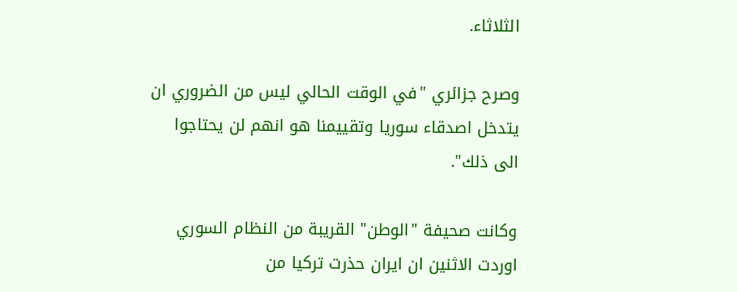الثلاثاء.

وصرح جزائري "في الوقت الحالي ليس من الضروري ان يتدخل اصدقاء سوريا وتقييمنا هو انهم لن يحتاجوا الى ذلك".

وكانت صحيفة "الوطن" القريبة من النظام السوري اوردت الاثنين ان ايران حذرت تركيا من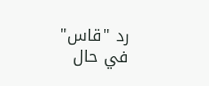رد "قاس" في حال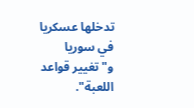تدخلها عسكريا في سوريا و"تغيير قواعد اللعبة".